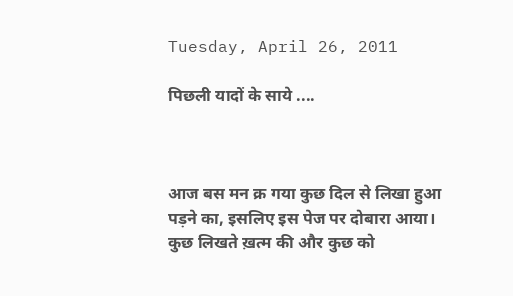Tuesday, April 26, 2011

पिछली यादों के साये ....



आज बस मन क्र गया कुछ दिल से लिखा हुआ पड़ने का, इसलिए इस पेज पर दोबारा आया। कुछ लिखते ख़त्म की और कुछ को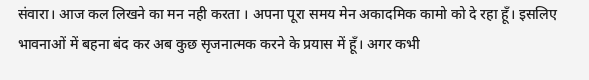संवारा। आज कल लिखने का मन नही करता । अपना पूरा समय मेन अकादमिक कामो को दे रहा हूँ। इसलिए भावनाओं में बहना बंद कर अब कुछ सृजनात्मक करने के प्रयास में हूँ। अगर कभी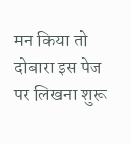मन किया तो दोबारा इस पेज पर लिखना शुरू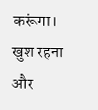करूंगा। खुश रहना और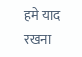हमे याद रखना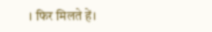। फिर मिलते हें।